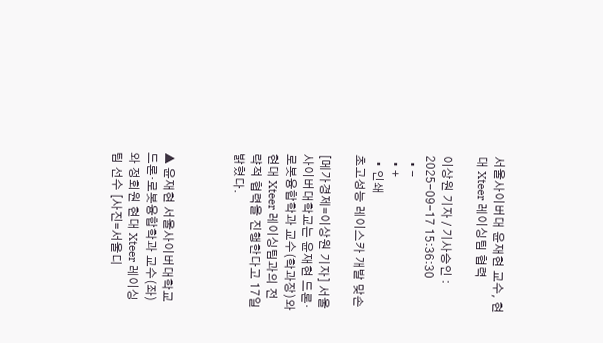서울사이버대 윤재현 교수, 현대 Xteer 레이싱팀 협력

이상원 기자 / 기사승인 : 2025-09-17 15:36:30
  • -
  • +
  • 인쇄
초고성능 레이스카 개발 맞손

[메가경제=이상원 기자] 서울사이버대학교는 윤재현 드론·로봇융합학과 교수(학과장)와 현대 Xteer 레이싱팀과의 전략적 협력을 진행한다고 17일 밝혔다.



▲ 윤재현 서울사이버대학교 드론·로봇융합학과 교수(좌)와 정회원 현대 Xteer 레이싱팀 선수 [사진=서울디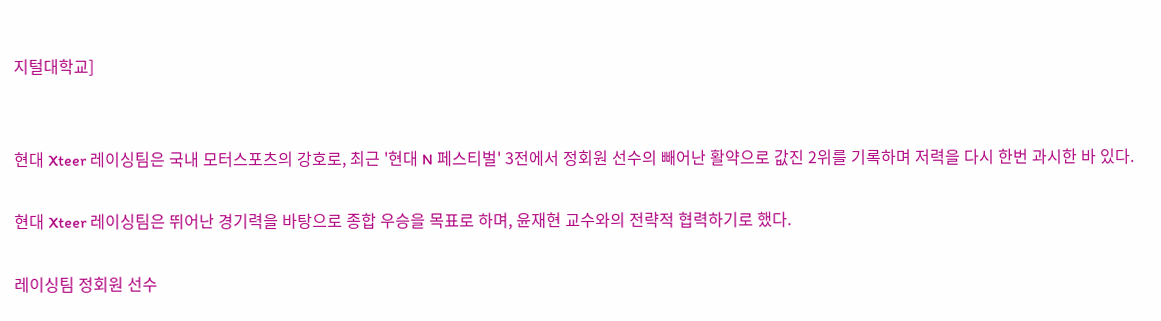지털대학교]


현대 Xteer 레이싱팀은 국내 모터스포츠의 강호로, 최근 '현대 N 페스티벌' 3전에서 정회원 선수의 빼어난 활약으로 값진 2위를 기록하며 저력을 다시 한번 과시한 바 있다.

현대 Xteer 레이싱팀은 뛰어난 경기력을 바탕으로 종합 우승을 목표로 하며, 윤재현 교수와의 전략적 협력하기로 했다.

레이싱팀 정회원 선수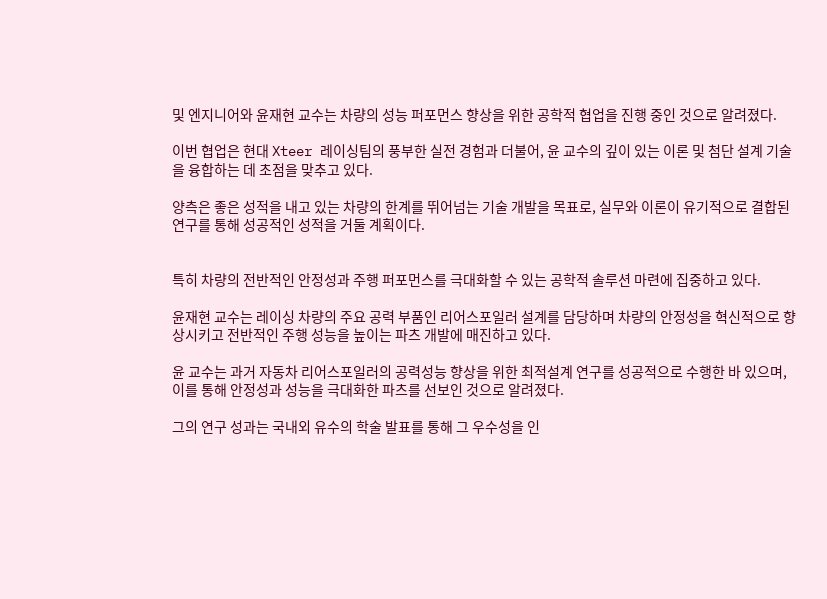및 엔지니어와 윤재현 교수는 차량의 성능 퍼포먼스 향상을 위한 공학적 협업을 진행 중인 것으로 알려졌다.

이번 협업은 현대 Xteer 레이싱팀의 풍부한 실전 경험과 더불어, 윤 교수의 깊이 있는 이론 및 첨단 설계 기술을 융합하는 데 초점을 맞추고 있다.

양측은 좋은 성적을 내고 있는 차량의 한계를 뛰어넘는 기술 개발을 목표로, 실무와 이론이 유기적으로 결합된 연구를 통해 성공적인 성적을 거둘 계획이다.


특히 차량의 전반적인 안정성과 주행 퍼포먼스를 극대화할 수 있는 공학적 솔루션 마련에 집중하고 있다.

윤재현 교수는 레이싱 차량의 주요 공력 부품인 리어스포일러 설계를 담당하며 차량의 안정성을 혁신적으로 향상시키고 전반적인 주행 성능을 높이는 파츠 개발에 매진하고 있다.

윤 교수는 과거 자동차 리어스포일러의 공력성능 향상을 위한 최적설계 연구를 성공적으로 수행한 바 있으며, 이를 통해 안정성과 성능을 극대화한 파츠를 선보인 것으로 알려졌다.

그의 연구 성과는 국내외 유수의 학술 발표를 통해 그 우수성을 인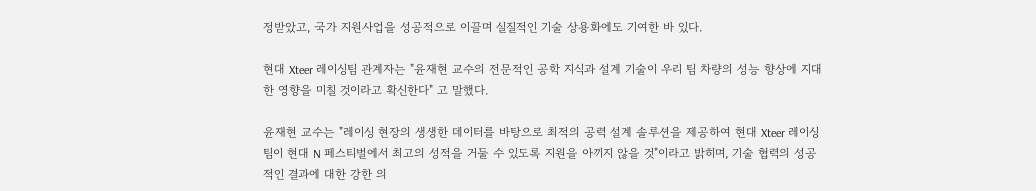정받았고, 국가 지원사업을 성공적으로 이끌며 실질적인 기술 상용화에도 기여한 바 있다.

현대 Xteer 레이싱팀 관계자는 "윤재현 교수의 전문적인 공학 지식과 설계 기술이 우리 팀 차량의 성능 향상에 지대한 영향을 미칠 것이라고 확신한다" 고 말했다.

윤재현 교수는 "레이싱 현장의 생생한 데이터를 바탕으로 최적의 공력 설계 솔루션을 제공하여 현대 Xteer 레이싱팀이 현대 N 페스티벌에서 최고의 성적을 거둘 수 있도록 지원을 아끼지 않을 것"이라고 밝히며, 기술 협력의 성공적인 결과에 대한 강한 의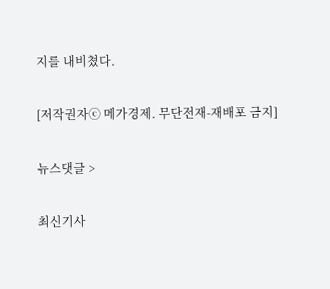지를 내비쳤다.

[저작권자ⓒ 메가경제. 무단전재-재배포 금지]

뉴스댓글 >

최신기사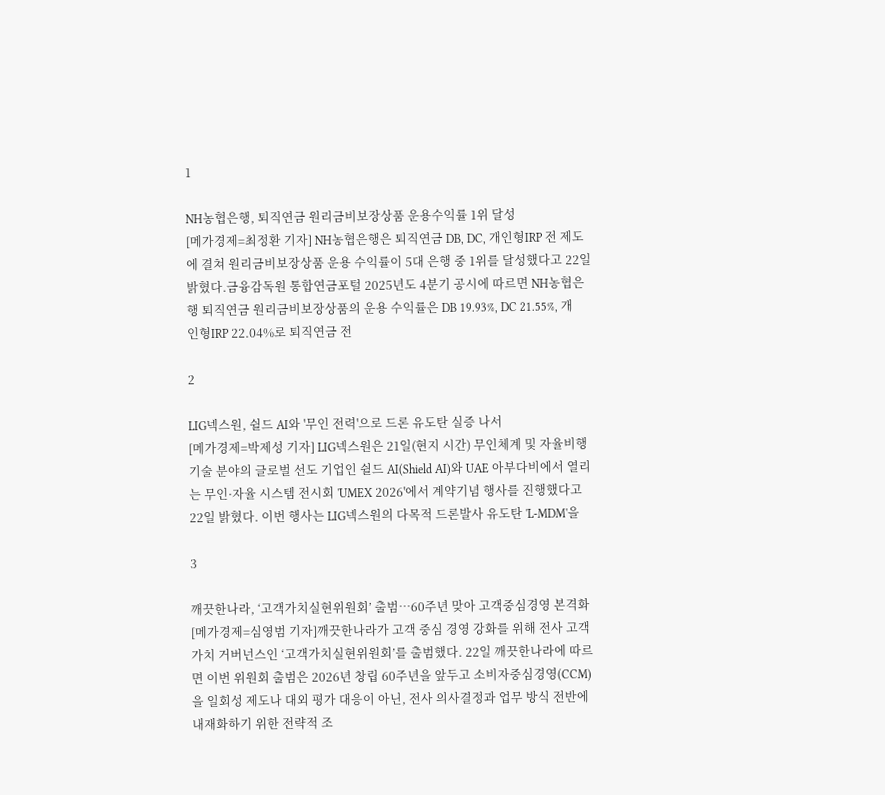1

NH농협은행, 퇴직연금 원리금비보장상품 운용수익률 1위 달성
[메가경제=최정환 기자] NH농협은행은 퇴직연금 DB, DC, 개인형IRP 전 제도에 결쳐 원리금비보장상품 운용 수익률이 5대 은행 중 1위를 달성했다고 22일 밝혔다.금융감독원 통합연금포털 2025년도 4분기 공시에 따르면 NH농협은행 퇴직연금 원리금비보장상품의 운용 수익률은 DB 19.93%, DC 21.55%, 개인형IRP 22.04%로 퇴직연금 전

2

LIG넥스원, 쉴드 AI와 '무인 전력'으로 드론 유도탄 실증 나서
[메가경제=박제성 기자] LIG넥스원은 21일(현지 시간) 무인체계 및 자율비행 기술 분야의 글로벌 선도 기업인 쉴드 AI(Shield AI)와 UAE 아부다비에서 열리는 무인·자율 시스템 전시회 'UMEX 2026'에서 계약기념 행사를 진행했다고 22일 밝혔다. 이번 행사는 LIG넥스원의 다목적 드론발사 유도탄 'L-MDM'을

3

깨끗한나라, ‘고객가치실현위원회’ 출범…60주년 맞아 고객중심경영 본격화
[메가경제=심영범 기자]깨끗한나라가 고객 중심 경영 강화를 위해 전사 고객 가치 거버넌스인 ‘고객가치실현위원회’를 출범했다. 22일 깨끗한나라에 따르면 이번 위원회 출범은 2026년 창립 60주년을 앞두고 소비자중심경영(CCM)을 일회성 제도나 대외 평가 대응이 아닌, 전사 의사결정과 업무 방식 전반에 내재화하기 위한 전략적 조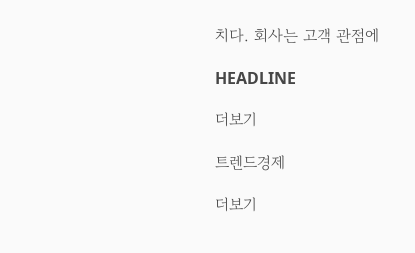치다. 회사는 고객 관점에

HEADLINE

더보기

트렌드경제

더보기